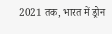2021 तक, भारत में ड्रोन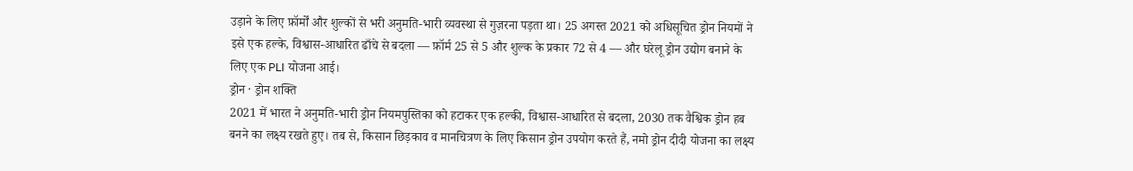उड़ाने के लिए फ़ॉर्मों और शुल्कों से भरी अनुमति-भारी व्यवस्था से गुज़रना पड़ता था। 25 अगस्त 2021 को अधिसूचित ड्रोन नियमों ने इसे एक हल्के, विश्वास-आधारित ढाँचे से बदला — फ़ॉर्म 25 से 5 और शुल्क के प्रकार 72 से 4 — और घरेलू ड्रोन उद्योग बनाने के लिए एक PLI योजना आई।
ड्रोन · ड्रोन शक्ति
2021 में भारत ने अनुमति-भारी ड्रोन नियमपुस्तिका को हटाकर एक हल्की, विश्वास-आधारित से बदला, 2030 तक वैश्विक ड्रोन हब बनने का लक्ष्य रखते हुए। तब से, किसान छिड़काव व मानचित्रण के लिए किसान ड्रोन उपयोग करते हैं, नमो ड्रोन दीदी योजना का लक्ष्य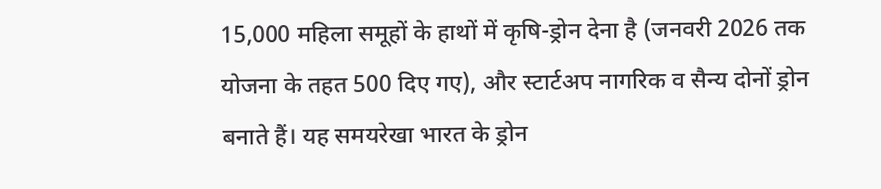15,000 महिला समूहों के हाथों में कृषि-ड्रोन देना है (जनवरी 2026 तक योजना के तहत 500 दिए गए), और स्टार्टअप नागरिक व सैन्य दोनों ड्रोन बनाते हैं। यह समयरेखा भारत के ड्रोन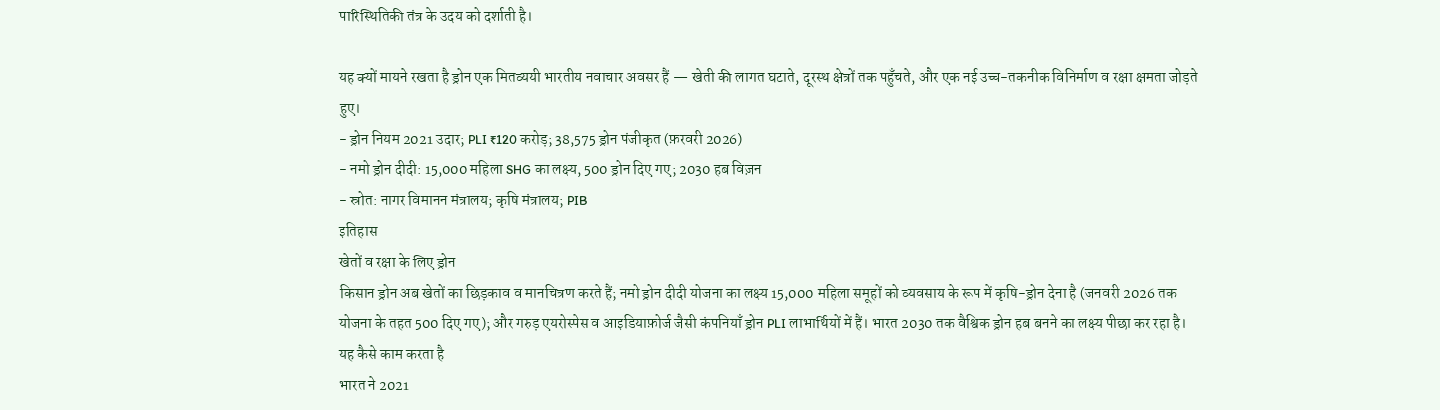पारिस्थितिकी तंत्र के उदय को दर्शाती है।

यह क्यों मायने रखता है ड्रोन एक मितव्ययी भारतीय नवाचार अवसर हैं — खेती की लागत घटाते, दूरस्थ क्षेत्रों तक पहुँचते, और एक नई उच्च-तकनीक विनिर्माण व रक्षा क्षमता जोड़ते हुए।
- ड्रोन नियम 2021 उदार; PLI ₹120 करोड़; 38,575 ड्रोन पंजीकृत (फ़रवरी 2026)
- नमो ड्रोन दीदी: 15,000 महिला SHG का लक्ष्य, 500 ड्रोन दिए गए; 2030 हब विज़न
- स्रोत: नागर विमानन मंत्रालय; कृषि मंत्रालय; PIB
इतिहास
खेतों व रक्षा के लिए ड्रोन
किसान ड्रोन अब खेतों का छिड़काव व मानचित्रण करते हैं; नमो ड्रोन दीदी योजना का लक्ष्य 15,000 महिला समूहों को व्यवसाय के रूप में कृषि-ड्रोन देना है (जनवरी 2026 तक योजना के तहत 500 दिए गए); और गरुड़ एयरोस्पेस व आइडियाफ़ोर्ज जैसी कंपनियाँ ड्रोन PLI लाभार्थियों में हैं। भारत 2030 तक वैश्विक ड्रोन हब बनने का लक्ष्य पीछा कर रहा है।
यह कैसे काम करता है
भारत ने 2021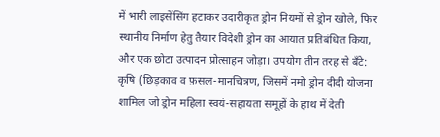में भारी लाइसेंसिंग हटाकर उदारीकृत ड्रोन नियमों से ड्रोन खोले, फिर स्थानीय निर्माण हेतु तैयार विदेशी ड्रोन का आयात प्रतिबंधित किया, और एक छोटा उत्पादन प्रोत्साहन जोड़ा। उपयोग तीन तरह से बँटे: कृषि (छिड़काव व फ़सल-मानचित्रण, जिसमें नमो ड्रोन दीदी योजना शामिल जो ड्रोन महिला स्वयं-सहायता समूहों के हाथ में देती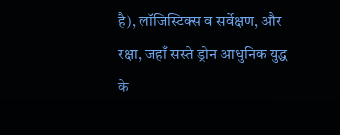है), लॉजिस्टिक्स व सर्वेक्षण, और रक्षा, जहाँ सस्ते ड्रोन आधुनिक युद्ध के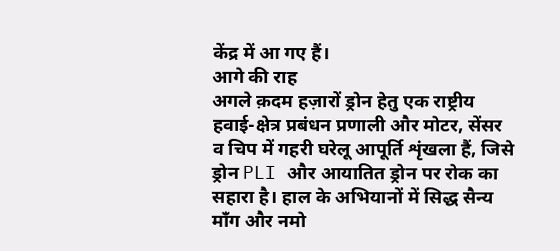केंद्र में आ गए हैं।
आगे की राह
अगले क़दम हज़ारों ड्रोन हेतु एक राष्ट्रीय हवाई-क्षेत्र प्रबंधन प्रणाली और मोटर, सेंसर व चिप में गहरी घरेलू आपूर्ति शृंखला हैं, जिसे ड्रोन PLI और आयातित ड्रोन पर रोक का सहारा है। हाल के अभियानों में सिद्ध सैन्य माँग और नमो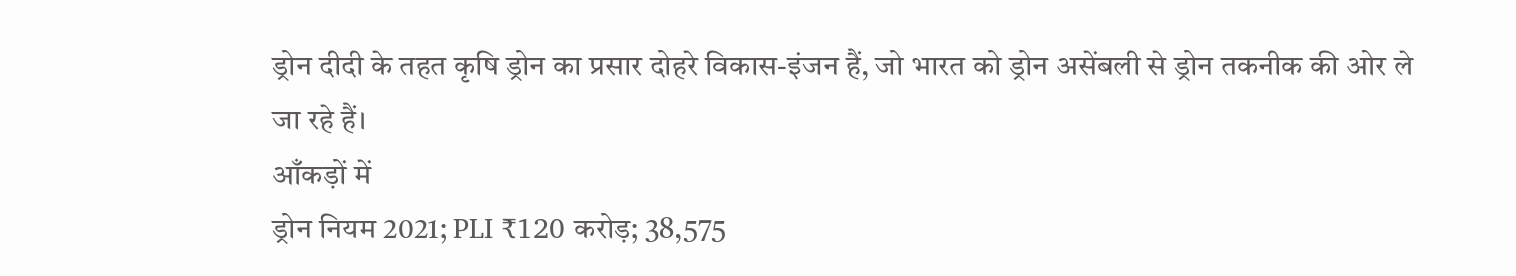ड्रोन दीदी के तहत कृषि ड्रोन का प्रसार दोहरे विकास-इंजन हैं, जो भारत को ड्रोन असेंबली से ड्रोन तकनीक की ओर ले जा रहे हैं।
आँकड़ों में
ड्रोन नियम 2021; PLI ₹120 करोड़; 38,575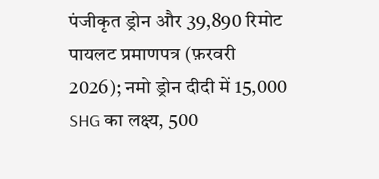पंजीकृत ड्रोन और 39,890 रिमोट पायलट प्रमाणपत्र (फ़रवरी 2026); नमो ड्रोन दीदी में 15,000 SHG का लक्ष्य, 500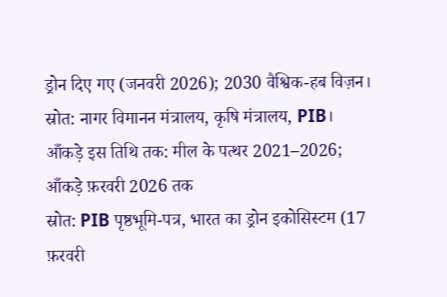ड्रोन दिए गए (जनवरी 2026); 2030 वैश्विक-हब विज़न। स्रोत: नागर विमानन मंत्रालय, कृषि मंत्रालय, PIB।
आँकड़े इस तिथि तक: मील के पत्थर 2021–2026; आँकड़े फ़रवरी 2026 तक
स्रोत: PIB पृष्ठभूमि-पत्र, भारत का ड्रोन इकोसिस्टम (17 फ़रवरी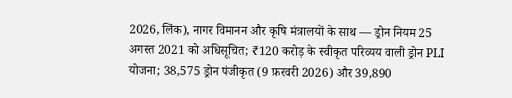2026, लिंक), नागर विमानन और कृषि मंत्रालयों के साथ — ड्रोन नियम 25 अगस्त 2021 को अधिसूचित; ₹120 करोड़ के स्वीकृत परिव्यय वाली ड्रोन PLI योजना; 38,575 ड्रोन पंजीकृत (9 फ़रवरी 2026) और 39,890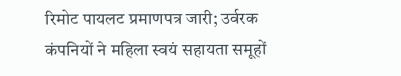रिमोट पायलट प्रमाणपत्र जारी; उर्वरक कंपनियों ने महिला स्वयं सहायता समूहों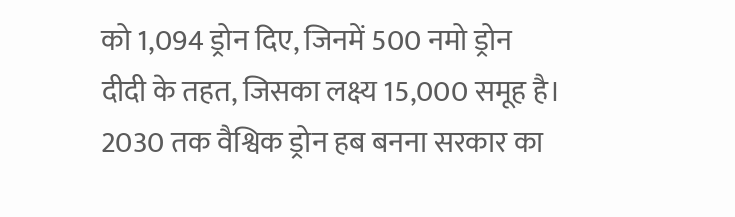को 1,094 ड्रोन दिए, जिनमें 500 नमो ड्रोन दीदी के तहत, जिसका लक्ष्य 15,000 समूह है। 2030 तक वैश्विक ड्रोन हब बनना सरकार का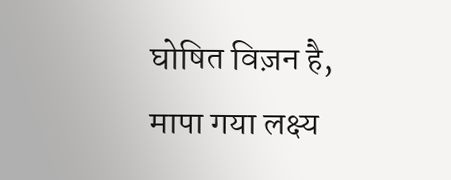घोषित विज़न है, मापा गया लक्ष्य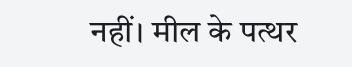नहीं। मील के पत्थर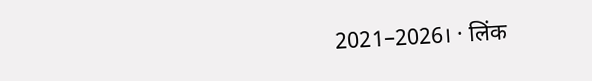2021–2026। · लिंक